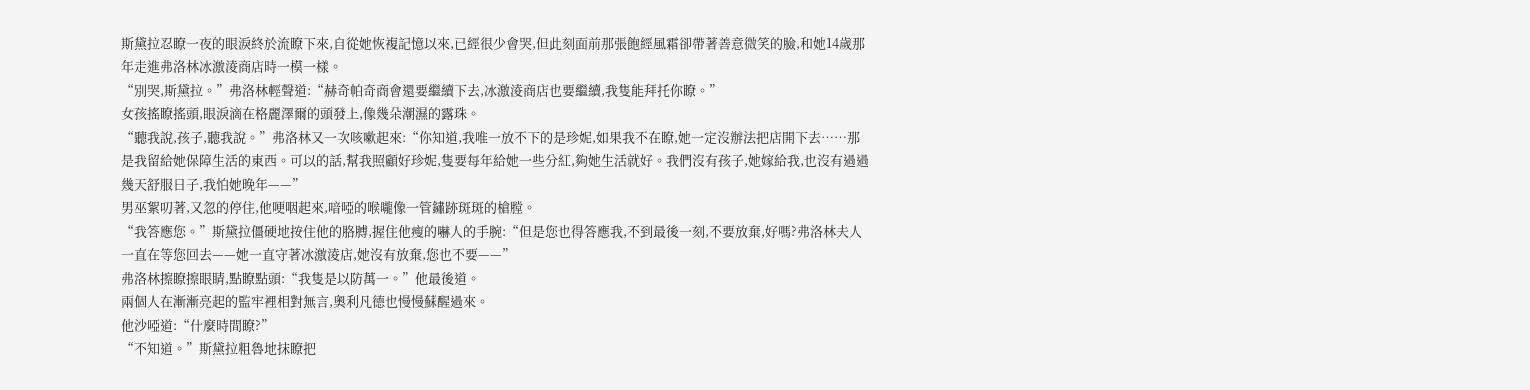斯黛拉忍瞭一夜的眼淚終於流瞭下來,自從她恢複記憶以來,已經很少會哭,但此刻面前那張飽經風霜卻帶著善意微笑的臉,和她14歲那年走進弗洛林冰激淩商店時一模一樣。
“別哭,斯黛拉。”弗洛林輕聲道:“赫奇帕奇商會還要繼續下去,冰激淩商店也要繼續,我隻能拜托你瞭。”
女孩搖瞭搖頭,眼淚滴在格麗澤爾的頭發上,像幾朵潮濕的露珠。
“聽我說,孩子,聽我說。”弗洛林又一次咳嗽起來:“你知道,我唯一放不下的是珍妮,如果我不在瞭,她一定沒辦法把店開下去……那是我留給她保障生活的東西。可以的話,幫我照顧好珍妮,隻要每年給她一些分紅,夠她生活就好。我們沒有孩子,她嫁給我,也沒有過過幾天舒服日子,我怕她晚年——”
男巫絮叨著,又忽的停住,他哽咽起來,喑啞的喉嚨像一管鏽跡斑斑的槍膛。
“我答應您。”斯黛拉僵硬地按住他的胳膊,握住他瘦的嚇人的手腕:“但是您也得答應我,不到最後一刻,不要放棄,好嗎?弗洛林夫人一直在等您回去——她一直守著冰激淩店,她沒有放棄,您也不要——”
弗洛林擦瞭擦眼睛,點瞭點頭:“我隻是以防萬一。”他最後道。
兩個人在漸漸亮起的監牢裡相對無言,奧利凡德也慢慢蘇醒過來。
他沙啞道:“什麼時間瞭?”
“不知道。”斯黛拉粗魯地抹瞭把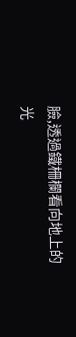臉,透過鐵柵欄看向地上的光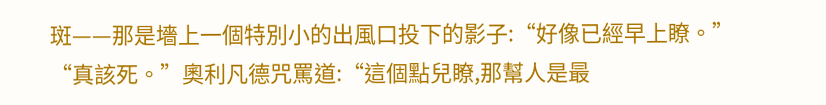斑——那是墻上一個特別小的出風口投下的影子:“好像已經早上瞭。”
“真該死。”奧利凡德咒罵道:“這個點兒瞭,那幫人是最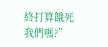終打算餓死我們嗎?”